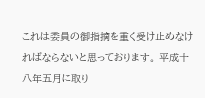これは委員の御指摘を重く受け止めなければならないと思っております。 平成十八年五月に取り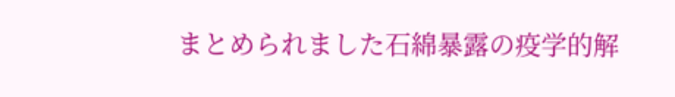まとめられました石綿暴露の疫学的解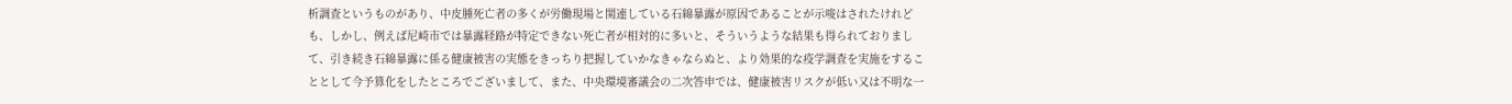析調査というものがあり、中皮腫死亡者の多くが労働現場と関連している石綿暴露が原因であることが示唆はされたけれども、しかし、例えば尼崎市では暴露経路が特定できない死亡者が相対的に多いと、そういうような結果も得られておりまして、引き続き石綿暴露に係る健康被害の実態をきっちり把握していかなきゃならぬと、より効果的な疫学調査を実施をすることとして今予算化をしたところでございまして、また、中央環境審議会の二次答申では、健康被害リスクが低い又は不明な一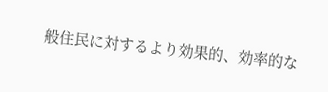般住民に対するより効果的、効率的な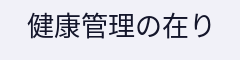健康管理の在り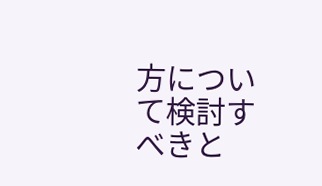方について検討すべきと